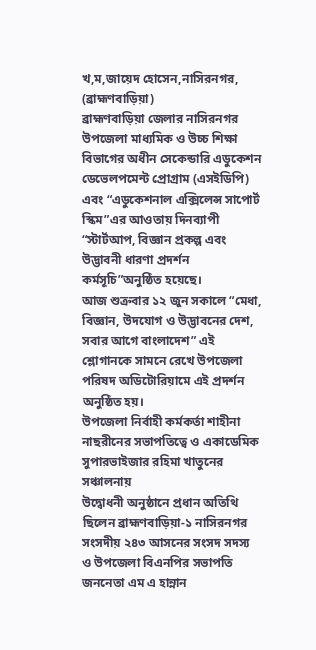খ,ম,জায়েদ হোসেন,নাসিরনগর,
(ব্রাহ্মণবাড়িয়া)
ব্রাহ্মণবাড়িয়া জেলার নাসিরনগর উপজেলা মাধ্যমিক ও উচ্চ শিক্ষা বিভাগের অধীন সেকেন্ডারি এডুকেশন ডেভেলপমেন্ট প্রোগ্রাম (এসইডিপি) এবং “এডুকেশনাল এক্সিলেন্স সাপোর্ট স্কিম”এর আওতায় দিনব্যাপী “স্টার্টআপ, বিজ্ঞান প্রকল্প এবং উদ্ভাবনী ধারণা প্রদর্শন কর্মসূচি”অনুষ্ঠিত হয়েছে।
আজ শুক্রবার ১২ জুন সকালে “মেধা, বিজ্ঞান, উদযোগ ও উদ্ভাবনের দেশ, সবার আগে বাংলাদেশ” এই শ্লোগানকে সামনে রেখে উপজেলা পরিষদ অডিটোরিয়ামে এই প্রদর্শন অনুষ্ঠিত হয়।
উপজেলা নির্বাহী কর্মকর্তা শাহীনা নাছরীনের সভাপতিত্বে ও একাডেমিক সুপারভাইজার রহিমা খাতুনের সঞ্চালনায়
উদ্বোধনী অনুষ্ঠানে প্রধান অতিথি ছিলেন ব্রাহ্মণবাড়িয়া-১ নাসিরনগর সংসদীয় ২৪৩ আসনের সংসদ সদস্য ও উপজেলা বিএনপির সভাপতি জননেতা এম এ হান্নান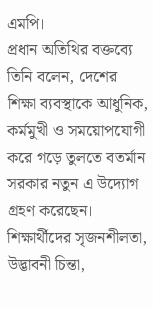এমপি।
প্রধান অতিথির বক্তব্যে তিনি বলেন, দেশের শিক্ষা ব্যবস্থাকে আধুনিক, কর্মমুখী ও সময়োপযোগী করে গড়ে তুলতে বতর্মান সরকার নতুন এ উদ্যোগ গ্রহণ করেছেন। শিক্ষার্থীদের সৃজনশীলতা, উদ্ভাবনী চিন্তা,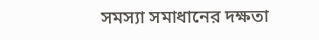সমস্যা সমাধানের দক্ষতা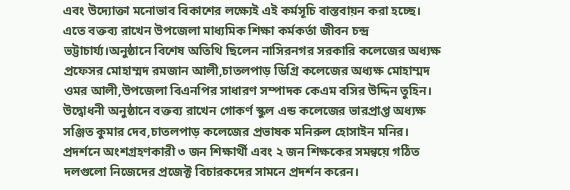এবং উদ্যোক্তা মনোভাব বিকাশের লক্ষ্যেই এই কর্মসূচি বাস্তবায়ন করা হচ্ছে।
এতে বক্তব্য রাখেন উপজেলা মাধ্যমিক শিক্ষা কর্মকর্তা জীবন চন্দ্র ভট্টাচার্য্য।অনুষ্ঠানে বিশেষ অতিথি ছিলেন নাসিরনগর সরকারি কলেজের অধ্যক্ষ প্রফেসর মোহাম্মদ রমজান আলী,চাতলপাড় ডিগ্রি কলেজের অধ্যক্ষ মোহাম্মদ ওমর আলী,উপজেলা বিএনপির সাধারণ সম্পাদক কেএম বসির উদ্দিন তুহিন।
উদ্বোধনী অনুষ্ঠানে বক্তব্য রাখেন গোকর্ণ স্কুল এন্ড কলেজের ভারপ্রাপ্ত অধ্যক্ষ সঞ্জিত কুমার দেব,চাতলপাড় কলেজের প্রভাষক মনিরুল হোসাইন মনির। প্রদর্শনে অংশগ্রহণকারী ৩ জন শিক্ষার্থী এবং ২ জন শিক্ষকের সমন্বয়ে গঠিত দলগুলো নিজেদের প্রজেক্ট বিচারকদের সামনে প্রদর্শন করেন।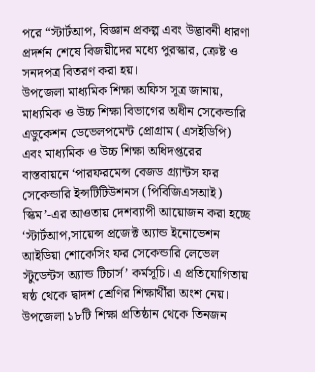পরে “স্টার্টআপ, বিজ্ঞান প্রকল্প এবং উদ্ভাবনী ধারণা প্রদর্শন শেষে বিজয়ীদের মধ্যে পুরস্কার, ক্রেষ্ট ও সনদপত্র বিতরণ করা হয়।
উপজেলা মাধ্যমিক শিক্ষা অফিস সূত্র জানায়, মাধ্যমিক ও উচ্চ শিক্ষা বিভাগের অধীন সেকেন্ডারি এডুকেশন ডেভেলপমেন্ট প্রোগ্রাম (এসইডিপি) এবং মাধ্যমিক ও উচ্চ শিক্ষা অধিদপ্তরের বাস্তবায়নে ‘পারফরমেন্স বেজড গ্র্যান্টস ফর সেকেন্ডারি ইন্সটিটিউশনস (পিবিজিএসআই) স্কিম’-এর আওতায় দেশব্যাপী আয়োজন করা হচ্ছে ‘স্টার্টআপ,সায়েন্স প্রজেক্ট অ্যান্ড ইনোভেশন আইডিয়া শোকেসিং ফর সেকেন্ডারি লেভেল স্টুডেন্টস অ্যান্ড টিচার্স’ কর্মসূচি। এ প্রতিযোগিতায় ষষ্ঠ থেকে দ্বাদশ শ্রেণির শিক্ষার্থীরা অংশ নেয়। উপজেলা ১৮টি শিক্ষা প্রতিষ্ঠান থেকে তিনজন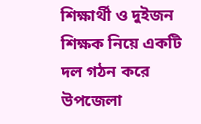শিক্ষার্থী ও দুইজন শিক্ষক নিয়ে একটি দল গঠন করে উপজেলা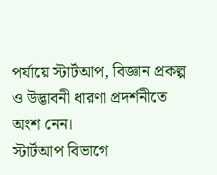পর্যায়ে স্টার্টআপ, বিজ্ঞান প্রকল্প ও উদ্ভাবনী ধারণা প্রদর্শনীতে অংশ নেন।
স্টার্টআপ বিভাগে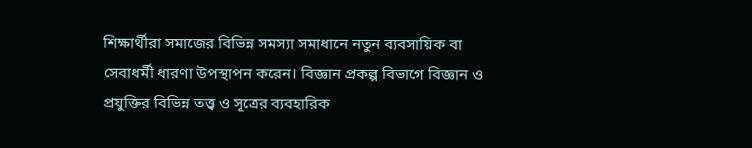শিক্ষার্থীরা সমাজের বিভিন্ন সমস্যা সমাধানে নতুন ব্যবসায়িক বা সেবাধর্মী ধারণা উপস্থাপন করেন। বিজ্ঞান প্রকল্প বিভাগে বিজ্ঞান ও প্রযুক্তির বিভিন্ন তত্ত্ব ও সূত্রের ব্যবহারিক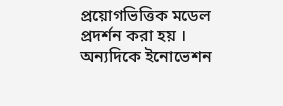প্রয়োগভিত্তিক মডেল প্রদর্শন করা হয় । অন্যদিকে ইনোভেশন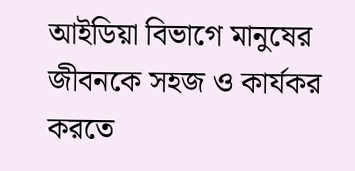আইডিয়া বিভাগে মানুষের জীবনকে সহজ ও কার্যকর করতে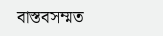বাস্তবসম্মত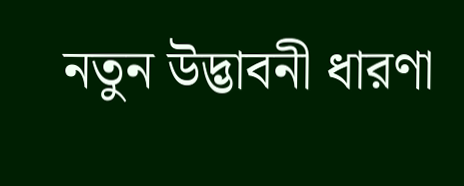নতুন উদ্ভাবনী ধারণা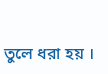তুলে ধরা হয় ।